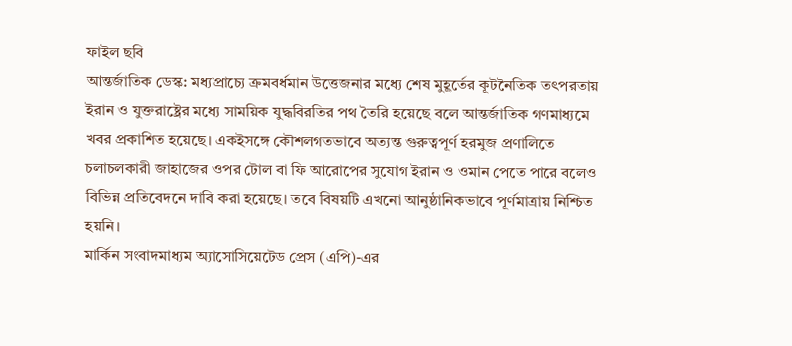ফাইল ছবি
আন্তর্জাতিক ডেস্ক: মধ্যপ্রাচ্যে ক্রমবর্ধমান উত্তেজনার মধ্যে শেষ মুহূর্তের কূটনৈতিক তৎপরতায় ইরান ও যুক্তরাষ্ট্রের মধ্যে সাময়িক যুদ্ধবিরতির পথ তৈরি হয়েছে বলে আন্তর্জাতিক গণমাধ্যমে খবর প্রকাশিত হয়েছে। একইসঙ্গে কৌশলগতভাবে অত্যন্ত গুরুত্বপূর্ণ হরমুজ প্রণালিতে চলাচলকারী জাহাজের ওপর টোল বা ফি আরোপের সুযোগ ইরান ও ওমান পেতে পারে বলেও বিভিন্ন প্রতিবেদনে দাবি করা হয়েছে। তবে বিষয়টি এখনো আনুষ্ঠানিকভাবে পূর্ণমাত্রায় নিশ্চিত হয়নি।
মার্কিন সংবাদমাধ্যম অ্যাসোসিয়েটেড প্রেস (এপি)-এর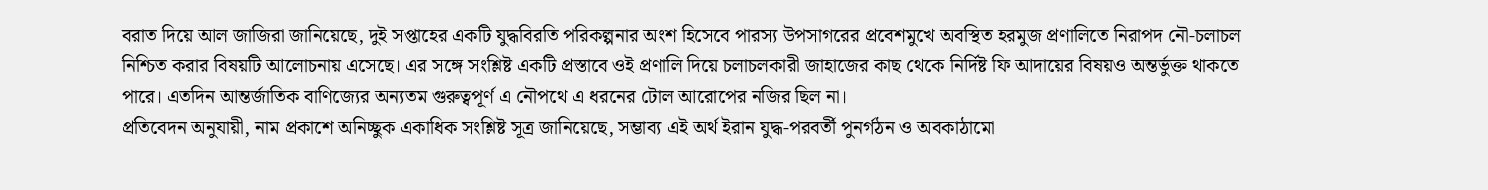বরাত দিয়ে আল জাজিরা জানিয়েছে, দুই সপ্তাহের একটি যুদ্ধবিরতি পরিকল্পনার অংশ হিসেবে পারস্য উপসাগরের প্রবেশমুখে অবস্থিত হরমুজ প্রণালিতে নিরাপদ নৌ-চলাচল নিশ্চিত করার বিষয়টি আলোচনায় এসেছে। এর সঙ্গে সংশ্লিষ্ট একটি প্রস্তাবে ওই প্রণালি দিয়ে চলাচলকারী জাহাজের কাছ থেকে নির্দিষ্ট ফি আদায়ের বিষয়ও অন্তর্ভুক্ত থাকতে পারে। এতদিন আন্তর্জাতিক বাণিজ্যের অন্যতম গুরুত্বপূর্ণ এ নৌপথে এ ধরনের টোল আরোপের নজির ছিল না।
প্রতিবেদন অনুযায়ী, নাম প্রকাশে অনিচ্ছুক একাধিক সংশ্লিষ্ট সূত্র জানিয়েছে, সম্ভাব্য এই অর্থ ইরান যুদ্ধ-পরবর্তী পুনর্গঠন ও অবকাঠামো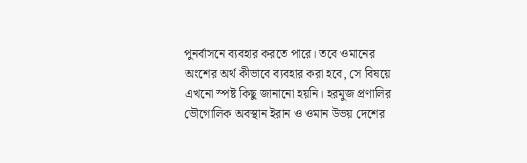পুনর্বাসনে ব্যবহার করতে পারে। তবে ওমানের অংশের অর্থ কীভাবে ব্যবহার করা হবে, সে বিষয়ে এখনো স্পষ্ট কিছু জানানো হয়নি। হরমুজ প্রণালির ভৌগোলিক অবস্থান ইরান ও ওমান উভয় দেশের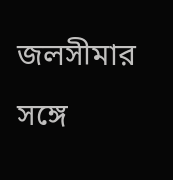জলসীমার সঙ্গে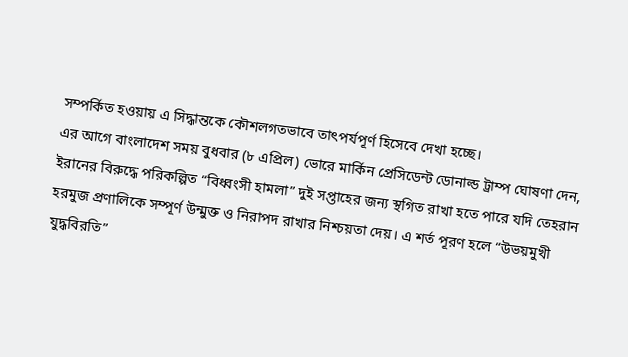সম্পর্কিত হওয়ায় এ সিদ্ধান্তকে কৌশলগতভাবে তাৎপর্যপূর্ণ হিসেবে দেখা হচ্ছে।
এর আগে বাংলাদেশ সময় বুধবার (৮ এপ্রিল) ভোরে মার্কিন প্রেসিডেন্ট ডোনাল্ড ট্রাম্প ঘোষণা দেন, ইরানের বিরুদ্ধে পরিকল্পিত “বিধ্বংসী হামলা” দুই সপ্তাহের জন্য স্থগিত রাখা হতে পারে যদি তেহরান হরমুজ প্রণালিকে সম্পূর্ণ উন্মুক্ত ও নিরাপদ রাখার নিশ্চয়তা দেয়। এ শর্ত পূরণ হলে “উভয়মুখী যুদ্ধবিরতি”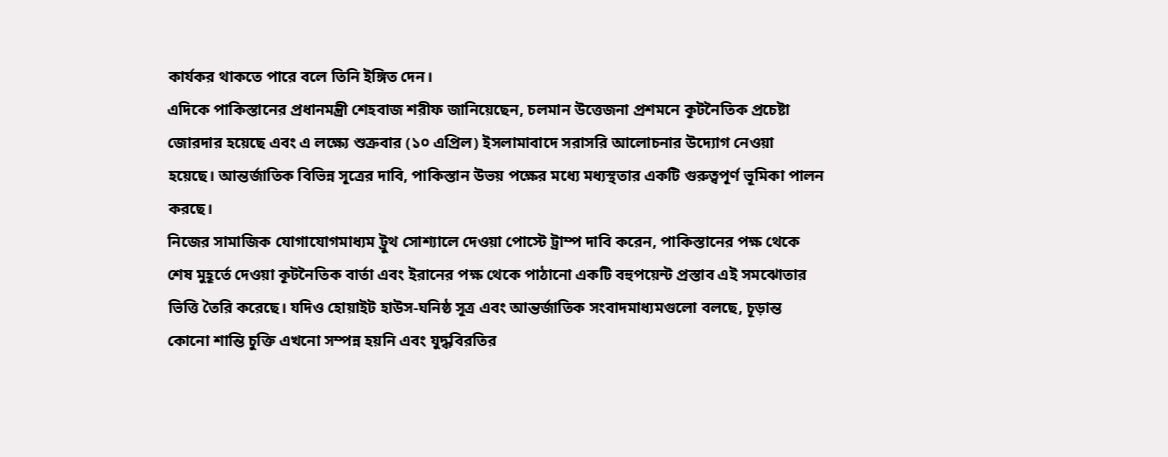কার্যকর থাকতে পারে বলে তিনি ইঙ্গিত দেন।
এদিকে পাকিস্তানের প্রধানমন্ত্রী শেহবাজ শরীফ জানিয়েছেন, চলমান উত্তেজনা প্রশমনে কূটনৈতিক প্রচেষ্টা জোরদার হয়েছে এবং এ লক্ষ্যে শুক্রবার (১০ এপ্রিল) ইসলামাবাদে সরাসরি আলোচনার উদ্যোগ নেওয়া হয়েছে। আন্তর্জাতিক বিভিন্ন সূত্রের দাবি, পাকিস্তান উভয় পক্ষের মধ্যে মধ্যস্থতার একটি গুরুত্বপূর্ণ ভূমিকা পালন করছে।
নিজের সামাজিক যোগাযোগমাধ্যম ট্রুথ সোশ্যালে দেওয়া পোস্টে ট্রাম্প দাবি করেন, পাকিস্তানের পক্ষ থেকে শেষ মুহূর্তে দেওয়া কূটনৈতিক বার্তা এবং ইরানের পক্ষ থেকে পাঠানো একটি বহুপয়েন্ট প্রস্তাব এই সমঝোতার ভিত্তি তৈরি করেছে। যদিও হোয়াইট হাউস-ঘনিষ্ঠ সূত্র এবং আন্তর্জাতিক সংবাদমাধ্যমগুলো বলছে, চূড়ান্ত কোনো শান্তি চুক্তি এখনো সম্পন্ন হয়নি এবং যুদ্ধবিরতির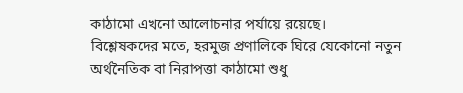কাঠামো এখনো আলোচনার পর্যায়ে রয়েছে।
বিশ্লেষকদের মতে, হরমুজ প্রণালিকে ঘিরে যেকোনো নতুন অর্থনৈতিক বা নিরাপত্তা কাঠামো শুধু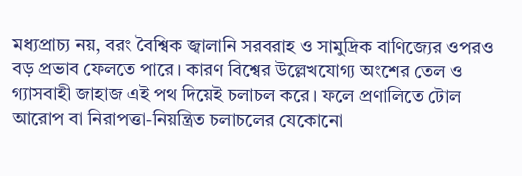মধ্যপ্রাচ্য নয়, বরং বৈশ্বিক জ্বালানি সরবরাহ ও সামুদ্রিক বাণিজ্যের ওপরও বড় প্রভাব ফেলতে পারে। কারণ বিশ্বের উল্লেখযোগ্য অংশের তেল ও গ্যাসবাহী জাহাজ এই পথ দিয়েই চলাচল করে। ফলে প্রণালিতে টোল আরোপ বা নিরাপত্তা-নিয়ন্ত্রিত চলাচলের যেকোনো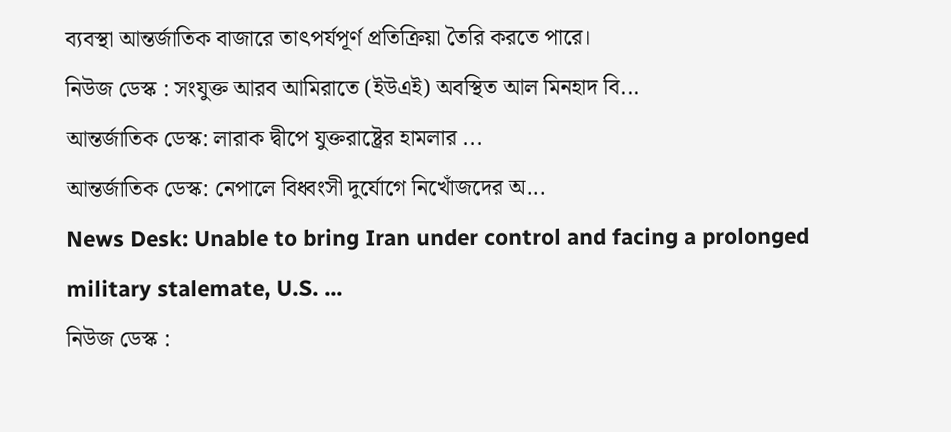ব্যবস্থা আন্তর্জাতিক বাজারে তাৎপর্যপূর্ণ প্রতিক্রিয়া তৈরি করতে পারে।
নিউজ ডেস্ক : সংযুক্ত আরব আমিরাতে (ইউএই) অবস্থিত আল মিনহাদ বি...
আন্তর্জাতিক ডেস্ক: লারাক দ্বীপে যুক্তরাষ্ট্রের হামলার ...
আন্তর্জাতিক ডেস্ক: নেপালে বিধ্বংসী দুর্যোগে নিখোঁজদের অ...
News Desk: Unable to bring Iran under control and facing a prolonged military stalemate, U.S. ...
নিউজ ডেস্ক :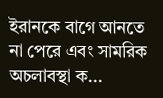ইরানকে বাগে আনতে না পেরে এবং সামরিক অচলাবস্থা ক...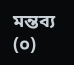মন্তব্য (০)